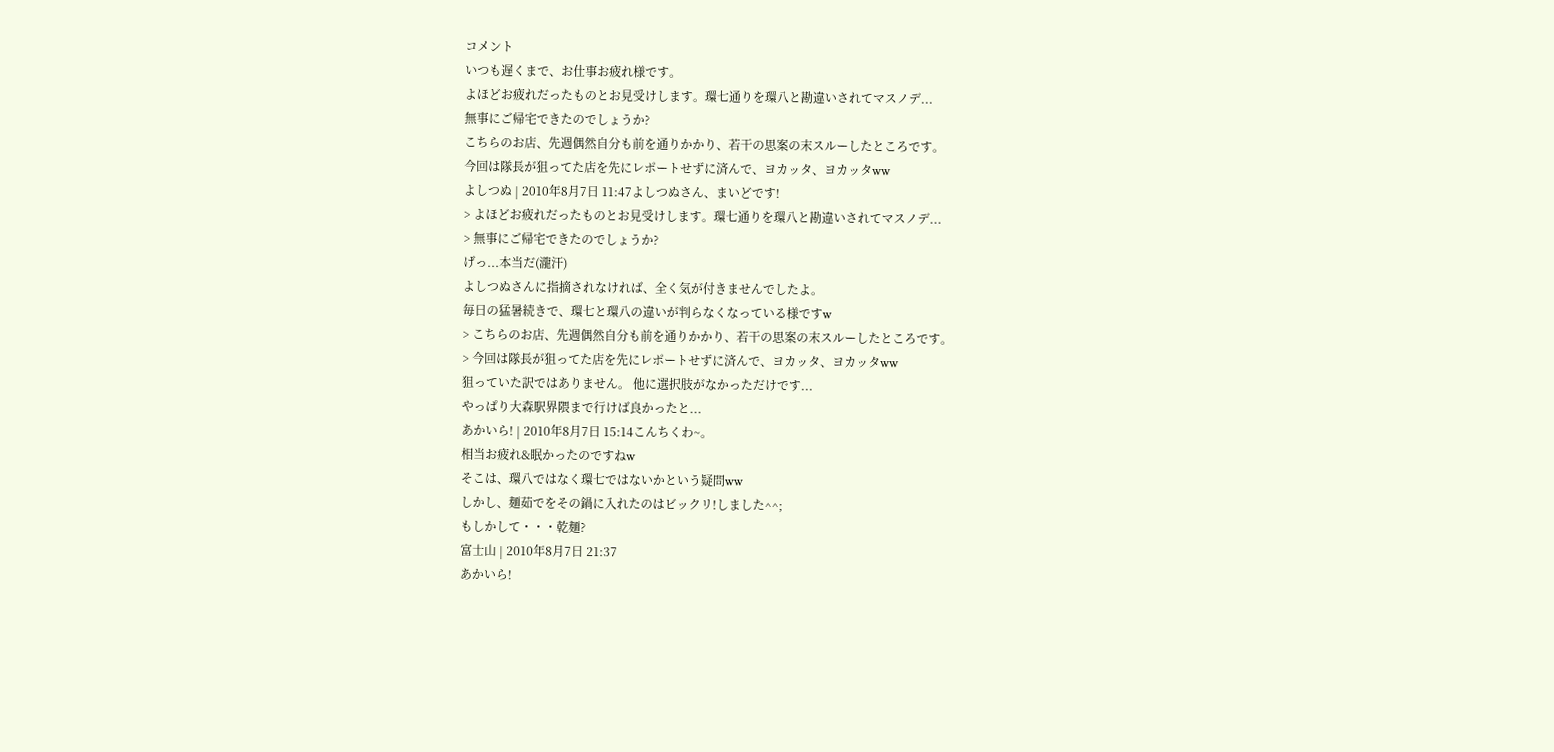コメント
いつも遅くまで、お仕事お疲れ様です。
よほどお疲れだったものとお見受けします。環七通りを環八と勘違いされてマスノデ...
無事にご帰宅できたのでしょうか?
こちらのお店、先週偶然自分も前を通りかかり、若干の思案の末スルーしたところです。
今回は隊長が狙ってた店を先にレポートせずに済んで、ヨカッタ、ヨカッタww
よしつぬ | 2010年8月7日 11:47よしつぬさん、まいどです!
> よほどお疲れだったものとお見受けします。環七通りを環八と勘違いされてマスノデ...
> 無事にご帰宅できたのでしょうか?
げっ...本当だ(瀧汗)
よしつぬさんに指摘されなければ、全く気が付きませんでしたよ。
毎日の猛暑続きで、環七と環八の違いが判らなくなっている様ですw
> こちらのお店、先週偶然自分も前を通りかかり、若干の思案の末スルーしたところです。
> 今回は隊長が狙ってた店を先にレポートせずに済んで、ヨカッタ、ヨカッタww
狙っていた訳ではありません。 他に選択肢がなかっただけです...
やっぱり大森駅界隈まで行けば良かったと...
あかいら! | 2010年8月7日 15:14こんちくわ~。
相当お疲れ&眠かったのですねw
そこは、環八ではなく環七ではないかという疑問ww
しかし、麺茹でをその鍋に入れたのはビックリ!しました^^;
もしかして・・・乾麺?
富士山 | 2010年8月7日 21:37
あかいら!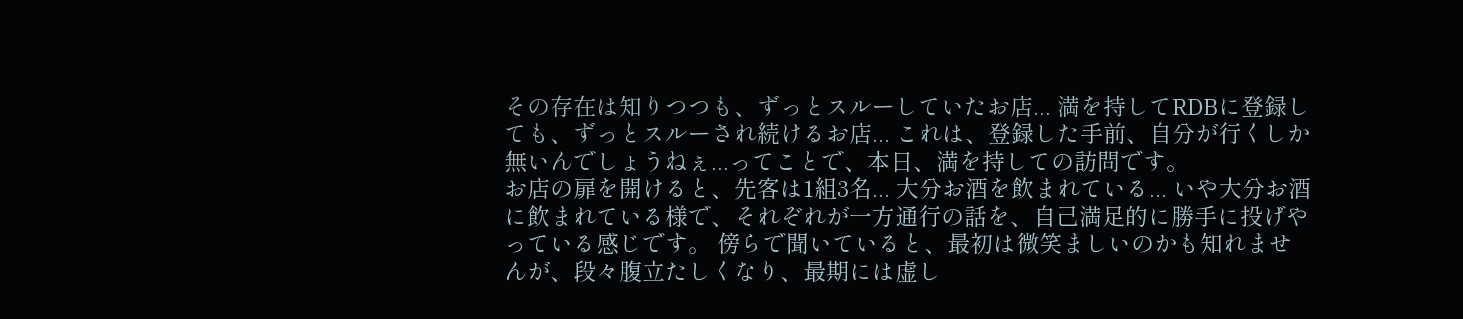その存在は知りつつも、ずっとスルーしていたお店... 満を持してRDBに登録しても、ずっとスルーされ続けるお店... これは、登録した手前、自分が行くしか無いんでしょうねぇ...ってことで、本日、満を持しての訪問です。
お店の扉を開けると、先客は1組3名... 大分お酒を飲まれている... いや大分お酒に飲まれている様で、それぞれが一方通行の話を、自己満足的に勝手に投げやっている感じです。 傍らで聞いていると、最初は微笑ましいのかも知れませんが、段々腹立たしくなり、最期には虚し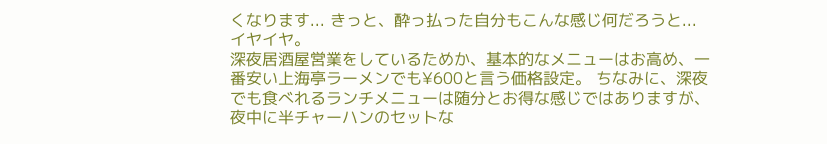くなります... きっと、酔っ払った自分もこんな感じ何だろうと... イヤイヤ。
深夜居酒屋営業をしているためか、基本的なメニューはお高め、一番安い上海亭ラーメンでも¥600と言う価格設定。 ちなみに、深夜でも食べれるランチメニューは随分とお得な感じではありますが、夜中に半チャーハンのセットな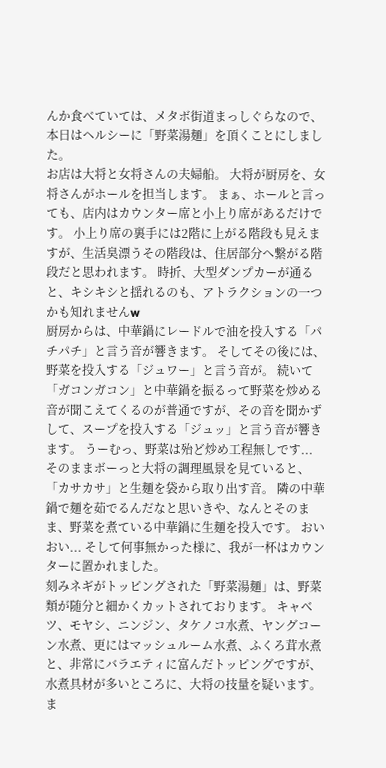んか食べていては、メタボ街道まっしぐらなので、本日はヘルシーに「野菜湯麺」を頂くことにしました。
お店は大将と女将さんの夫婦船。 大将が厨房を、女将さんがホールを担当します。 まぁ、ホールと言っても、店内はカウンター席と小上り席があるだけです。 小上り席の裏手には2階に上がる階段も見えますが、生活臭漂うその階段は、住居部分へ繋がる階段だと思われます。 時折、大型ダンプカーが通ると、キシキシと揺れるのも、アトラクションの一つかも知れませんw
厨房からは、中華鍋にレードルで油を投入する「パチパチ」と言う音が響きます。 そしてその後には、野菜を投入する「ジュワー」と言う音が。 続いて「ガコンガコン」と中華鍋を振るって野菜を炒める音が聞こえてくるのが普通ですが、その音を聞かずして、スープを投入する「ジュッ」と言う音が響きます。 うーむっ、野菜は殆ど炒め工程無しです...
そのままボーっと大将の調理風景を見ていると、「カサカサ」と生麺を袋から取り出す音。 隣の中華鍋で麺を茹でるんだなと思いきや、なんとそのまま、野菜を煮ている中華鍋に生麺を投入です。 おいおい... そして何事無かった様に、我が一杯はカウンターに置かれました。
刻みネギがトッピングされた「野菜湯麺」は、野菜類が随分と細かくカットされております。 キャベツ、モヤシ、ニンジン、タケノコ水煮、ヤングコーン水煮、更にはマッシュルーム水煮、ふくろ茸水煮と、非常にバラエティに富んだトッピングですが、水煮具材が多いところに、大将の技量を疑います。 ま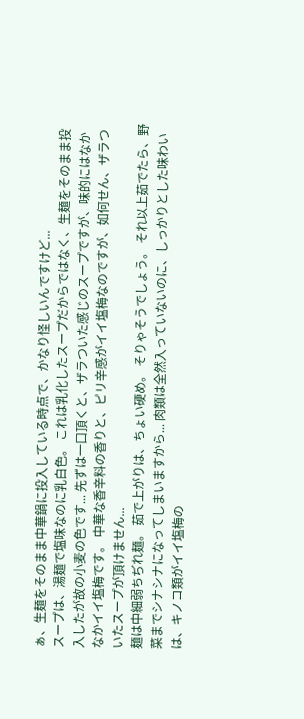ぁ、生麺をそのまま中華鍋に投入している時点で、かなり怪しいんですけど...
スープは、湯麺で塩味なのに乳白色。 これは乳化したスープだからではなく、生麺をそのまま投入したが故の小麦の色です... 先ずは一口頂くと、ザラついた感じのスープですが、味的にはなかなかイイ塩梅です。 中華な香辛料の香りと、ピリ辛感がイイ塩梅なのですが、如何せん、ザラついたスープが頂けません...
麺は中細弱ちぢれ麺。 茹で上がりは、ちょい硬め。 そりゃそうでしょう。 それ以上茹でたら、野菜までシナシナになってしまいますから... 肉類は全然入っていないのに、しっかりとした味わいは、キノコ類がイイ塩梅の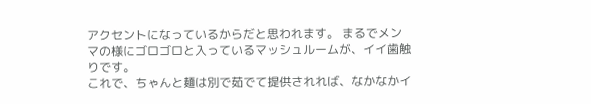アクセントになっているからだと思われます。 まるでメンマの様にゴロゴロと入っているマッシュルームが、イイ歯触りです。
これで、ちゃんと麺は別で茹でて提供されれば、なかなかイ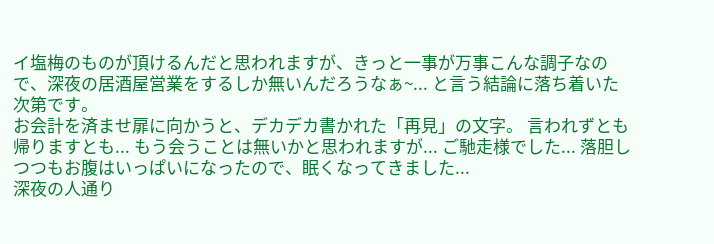イ塩梅のものが頂けるんだと思われますが、きっと一事が万事こんな調子なので、深夜の居酒屋営業をするしか無いんだろうなぁ~... と言う結論に落ち着いた次第です。
お会計を済ませ扉に向かうと、デカデカ書かれた「再見」の文字。 言われずとも帰りますとも... もう会うことは無いかと思われますが... ご馳走様でした... 落胆しつつもお腹はいっぱいになったので、眠くなってきました...
深夜の人通り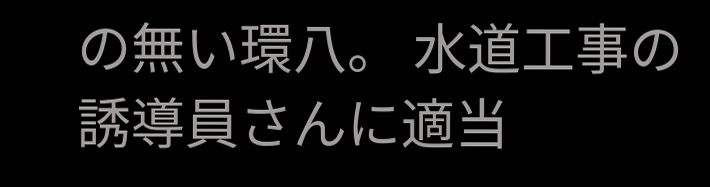の無い環八。 水道工事の誘導員さんに適当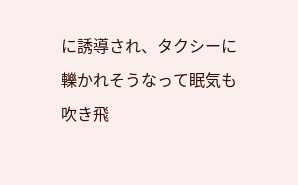に誘導され、タクシーに轢かれそうなって眠気も吹き飛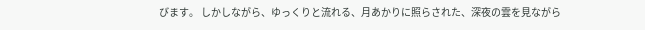びます。 しかしながら、ゆっくりと流れる、月あかりに照らされた、深夜の雲を見ながら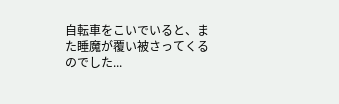自転車をこいでいると、また睡魔が覆い被さってくるのでした...